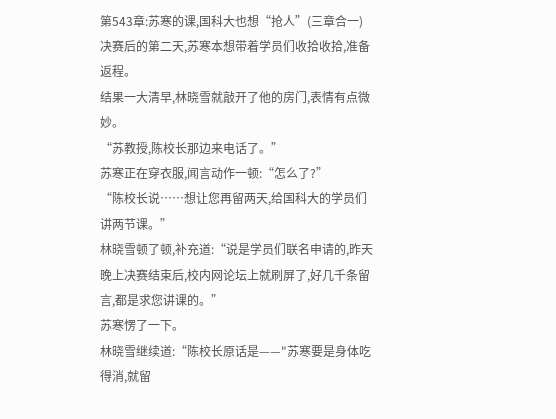第543章:苏寒的课,国科大也想“抢人”(三章合一)
决赛后的第二天,苏寒本想带着学员们收拾收拾,准备返程。
结果一大清早,林晓雪就敲开了他的房门,表情有点微妙。
“苏教授,陈校长那边来电话了。”
苏寒正在穿衣服,闻言动作一顿:“怎么了?”
“陈校长说……想让您再留两天,给国科大的学员们讲两节课。”
林晓雪顿了顿,补充道:“说是学员们联名申请的,昨天晚上决赛结束后,校内网论坛上就刷屏了,好几千条留言,都是求您讲课的。”
苏寒愣了一下。
林晓雪继续道:“陈校长原话是——"苏寒要是身体吃得消,就留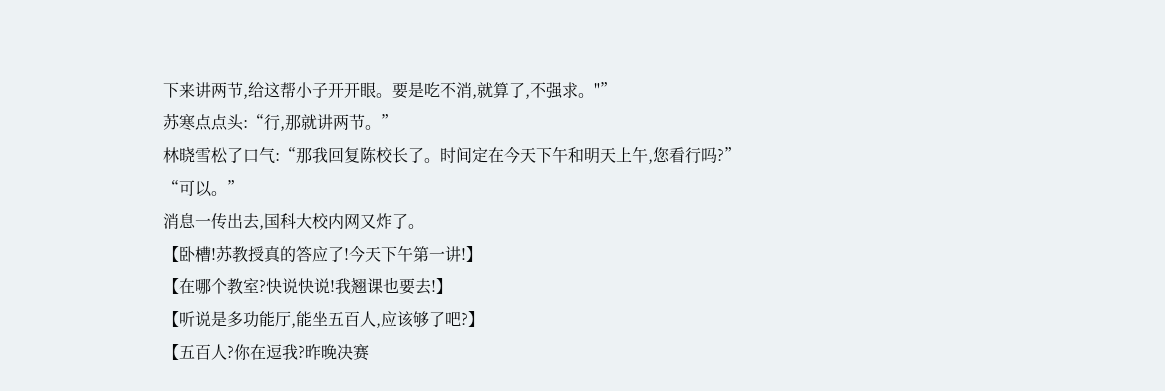下来讲两节,给这帮小子开开眼。要是吃不消,就算了,不强求。"”
苏寒点点头:“行,那就讲两节。”
林晓雪松了口气:“那我回复陈校长了。时间定在今天下午和明天上午,您看行吗?”
“可以。”
消息一传出去,国科大校内网又炸了。
【卧槽!苏教授真的答应了!今天下午第一讲!】
【在哪个教室?快说快说!我翘课也要去!】
【听说是多功能厅,能坐五百人,应该够了吧?】
【五百人?你在逗我?昨晚决赛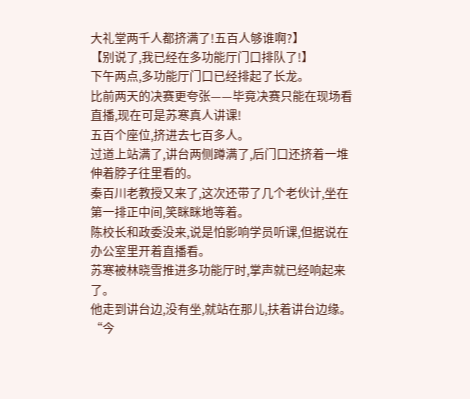大礼堂两千人都挤满了!五百人够谁啊?】
【别说了,我已经在多功能厅门口排队了!】
下午两点,多功能厅门口已经排起了长龙。
比前两天的决赛更夸张——毕竟决赛只能在现场看直播,现在可是苏寒真人讲课!
五百个座位,挤进去七百多人。
过道上站满了,讲台两侧蹲满了,后门口还挤着一堆伸着脖子往里看的。
秦百川老教授又来了,这次还带了几个老伙计,坐在第一排正中间,笑眯眯地等着。
陈校长和政委没来,说是怕影响学员听课,但据说在办公室里开着直播看。
苏寒被林晓雪推进多功能厅时,掌声就已经响起来了。
他走到讲台边,没有坐,就站在那儿,扶着讲台边缘。
“今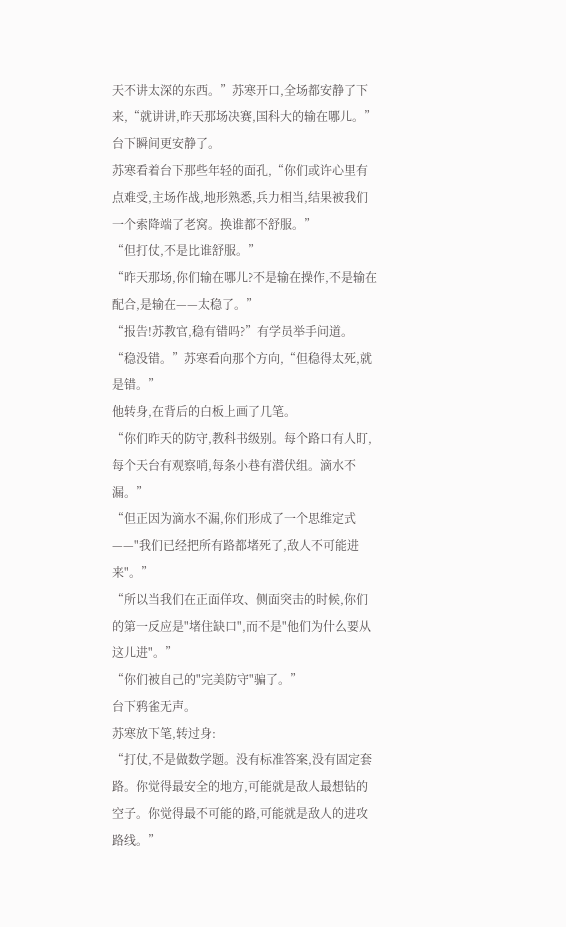天不讲太深的东西。”苏寒开口,全场都安静了下来,“就讲讲,昨天那场决赛,国科大的输在哪儿。”
台下瞬间更安静了。
苏寒看着台下那些年轻的面孔,“你们或许心里有点难受,主场作战,地形熟悉,兵力相当,结果被我们一个索降端了老窝。换谁都不舒服。”
“但打仗,不是比谁舒服。”
“昨天那场,你们输在哪儿?不是输在操作,不是输在配合,是输在——太稳了。”
“报告!苏教官,稳有错吗?”有学员举手问道。
“稳没错。”苏寒看向那个方向,“但稳得太死,就是错。”
他转身,在背后的白板上画了几笔。
“你们昨天的防守,教科书级别。每个路口有人盯,每个天台有观察哨,每条小巷有潜伏组。滴水不漏。”
“但正因为滴水不漏,你们形成了一个思维定式——"我们已经把所有路都堵死了,敌人不可能进来"。”
“所以当我们在正面佯攻、侧面突击的时候,你们的第一反应是"堵住缺口",而不是"他们为什么要从这儿进"。”
“你们被自己的"完美防守"骗了。”
台下鸦雀无声。
苏寒放下笔,转过身:
“打仗,不是做数学题。没有标准答案,没有固定套路。你觉得最安全的地方,可能就是敌人最想钻的空子。你觉得最不可能的路,可能就是敌人的进攻路线。”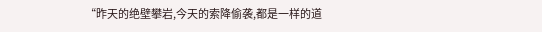“昨天的绝壁攀岩,今天的索降偷袭,都是一样的道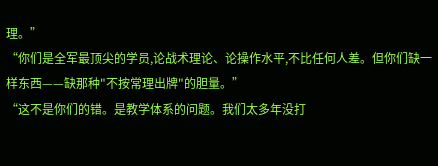理。”
“你们是全军最顶尖的学员,论战术理论、论操作水平,不比任何人差。但你们缺一样东西——缺那种"不按常理出牌"的胆量。”
“这不是你们的错。是教学体系的问题。我们太多年没打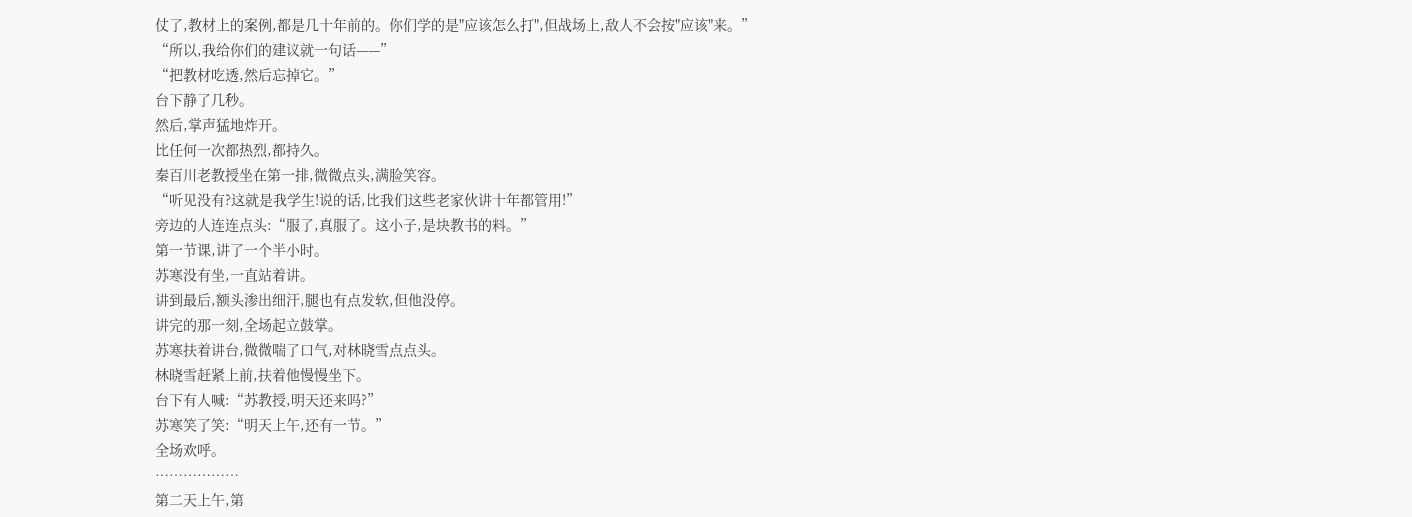仗了,教材上的案例,都是几十年前的。你们学的是"应该怎么打",但战场上,敌人不会按"应该"来。”
“所以,我给你们的建议就一句话——”
“把教材吃透,然后忘掉它。”
台下静了几秒。
然后,掌声猛地炸开。
比任何一次都热烈,都持久。
秦百川老教授坐在第一排,微微点头,满脸笑容。
“听见没有?这就是我学生!说的话,比我们这些老家伙讲十年都管用!”
旁边的人连连点头:“服了,真服了。这小子,是块教书的料。”
第一节课,讲了一个半小时。
苏寒没有坐,一直站着讲。
讲到最后,额头渗出细汗,腿也有点发软,但他没停。
讲完的那一刻,全场起立鼓掌。
苏寒扶着讲台,微微喘了口气,对林晓雪点点头。
林晓雪赶紧上前,扶着他慢慢坐下。
台下有人喊:“苏教授,明天还来吗?”
苏寒笑了笑:“明天上午,还有一节。”
全场欢呼。
………………
第二天上午,第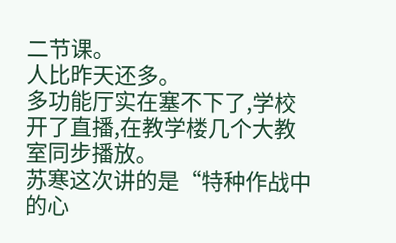二节课。
人比昨天还多。
多功能厅实在塞不下了,学校开了直播,在教学楼几个大教室同步播放。
苏寒这次讲的是“特种作战中的心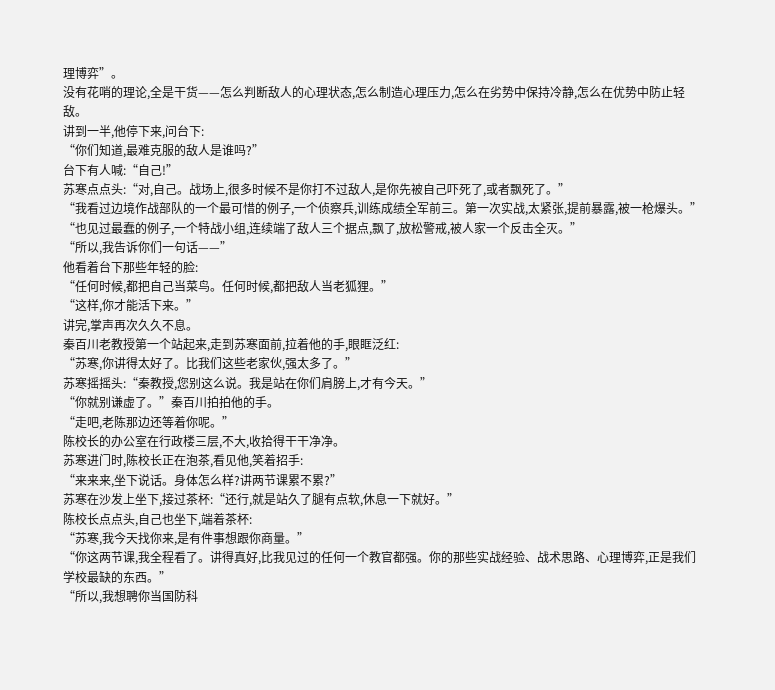理博弈”。
没有花哨的理论,全是干货——怎么判断敌人的心理状态,怎么制造心理压力,怎么在劣势中保持冷静,怎么在优势中防止轻敌。
讲到一半,他停下来,问台下:
“你们知道,最难克服的敌人是谁吗?”
台下有人喊:“自己!”
苏寒点点头:“对,自己。战场上,很多时候不是你打不过敌人,是你先被自己吓死了,或者飘死了。”
“我看过边境作战部队的一个最可惜的例子,一个侦察兵,训练成绩全军前三。第一次实战,太紧张,提前暴露,被一枪爆头。”
“也见过最蠢的例子,一个特战小组,连续端了敌人三个据点,飘了,放松警戒,被人家一个反击全灭。”
“所以,我告诉你们一句话——”
他看着台下那些年轻的脸:
“任何时候,都把自己当菜鸟。任何时候,都把敌人当老狐狸。”
“这样,你才能活下来。”
讲完,掌声再次久久不息。
秦百川老教授第一个站起来,走到苏寒面前,拉着他的手,眼眶泛红:
“苏寒,你讲得太好了。比我们这些老家伙,强太多了。”
苏寒摇摇头:“秦教授,您别这么说。我是站在你们肩膀上,才有今天。”
“你就别谦虚了。”秦百川拍拍他的手。
“走吧,老陈那边还等着你呢。”
陈校长的办公室在行政楼三层,不大,收拾得干干净净。
苏寒进门时,陈校长正在泡茶,看见他,笑着招手:
“来来来,坐下说话。身体怎么样?讲两节课累不累?”
苏寒在沙发上坐下,接过茶杯:“还行,就是站久了腿有点软,休息一下就好。”
陈校长点点头,自己也坐下,端着茶杯:
“苏寒,我今天找你来,是有件事想跟你商量。”
“你这两节课,我全程看了。讲得真好,比我见过的任何一个教官都强。你的那些实战经验、战术思路、心理博弈,正是我们学校最缺的东西。”
“所以,我想聘你当国防科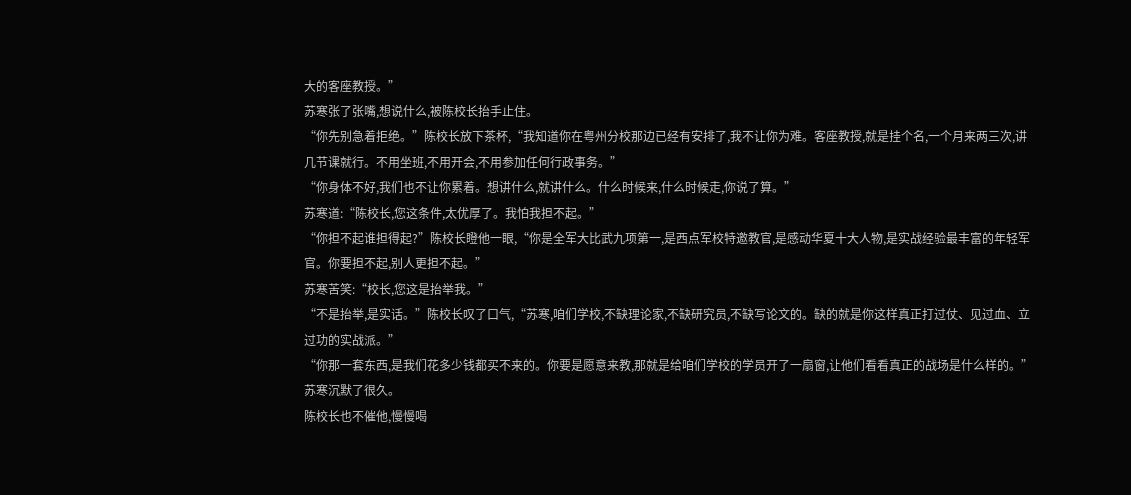大的客座教授。”
苏寒张了张嘴,想说什么,被陈校长抬手止住。
“你先别急着拒绝。”陈校长放下茶杯,“我知道你在粤州分校那边已经有安排了,我不让你为难。客座教授,就是挂个名,一个月来两三次,讲几节课就行。不用坐班,不用开会,不用参加任何行政事务。”
“你身体不好,我们也不让你累着。想讲什么,就讲什么。什么时候来,什么时候走,你说了算。”
苏寒道:“陈校长,您这条件,太优厚了。我怕我担不起。”
“你担不起谁担得起?”陈校长瞪他一眼,“你是全军大比武九项第一,是西点军校特邀教官,是感动华夏十大人物,是实战经验最丰富的年轻军官。你要担不起,别人更担不起。”
苏寒苦笑:“校长,您这是抬举我。”
“不是抬举,是实话。”陈校长叹了口气,“苏寒,咱们学校,不缺理论家,不缺研究员,不缺写论文的。缺的就是你这样真正打过仗、见过血、立过功的实战派。”
“你那一套东西,是我们花多少钱都买不来的。你要是愿意来教,那就是给咱们学校的学员开了一扇窗,让他们看看真正的战场是什么样的。”
苏寒沉默了很久。
陈校长也不催他,慢慢喝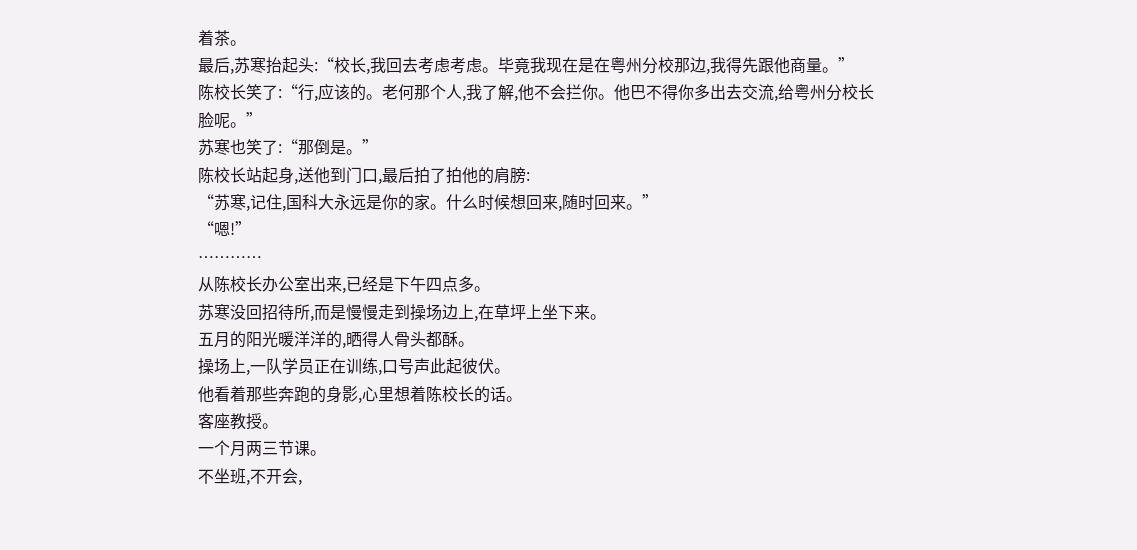着茶。
最后,苏寒抬起头:“校长,我回去考虑考虑。毕竟我现在是在粤州分校那边,我得先跟他商量。”
陈校长笑了:“行,应该的。老何那个人,我了解,他不会拦你。他巴不得你多出去交流,给粤州分校长脸呢。”
苏寒也笑了:“那倒是。”
陈校长站起身,送他到门口,最后拍了拍他的肩膀:
“苏寒,记住,国科大永远是你的家。什么时候想回来,随时回来。”
“嗯!”
…………
从陈校长办公室出来,已经是下午四点多。
苏寒没回招待所,而是慢慢走到操场边上,在草坪上坐下来。
五月的阳光暖洋洋的,晒得人骨头都酥。
操场上,一队学员正在训练,口号声此起彼伏。
他看着那些奔跑的身影,心里想着陈校长的话。
客座教授。
一个月两三节课。
不坐班,不开会,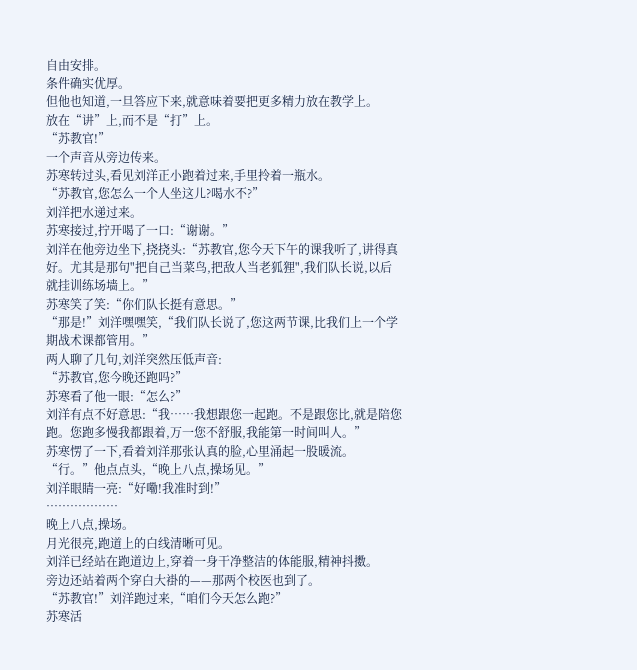自由安排。
条件确实优厚。
但他也知道,一旦答应下来,就意味着要把更多精力放在教学上。
放在“讲”上,而不是“打”上。
“苏教官!”
一个声音从旁边传来。
苏寒转过头,看见刘洋正小跑着过来,手里拎着一瓶水。
“苏教官,您怎么一个人坐这儿?喝水不?”
刘洋把水递过来。
苏寒接过,拧开喝了一口:“谢谢。”
刘洋在他旁边坐下,挠挠头:“苏教官,您今天下午的课我听了,讲得真好。尤其是那句"把自己当菜鸟,把敌人当老狐狸",我们队长说,以后就挂训练场墙上。”
苏寒笑了笑:“你们队长挺有意思。”
“那是!”刘洋嘿嘿笑,“我们队长说了,您这两节课,比我们上一个学期战术课都管用。”
两人聊了几句,刘洋突然压低声音:
“苏教官,您今晚还跑吗?”
苏寒看了他一眼:“怎么?”
刘洋有点不好意思:“我……我想跟您一起跑。不是跟您比,就是陪您跑。您跑多慢我都跟着,万一您不舒服,我能第一时间叫人。”
苏寒愣了一下,看着刘洋那张认真的脸,心里涌起一股暖流。
“行。”他点点头,“晚上八点,操场见。”
刘洋眼睛一亮:“好嘞!我准时到!”
………………
晚上八点,操场。
月光很亮,跑道上的白线清晰可见。
刘洋已经站在跑道边上,穿着一身干净整洁的体能服,精神抖擞。
旁边还站着两个穿白大褂的——那两个校医也到了。
“苏教官!”刘洋跑过来,“咱们今天怎么跑?”
苏寒活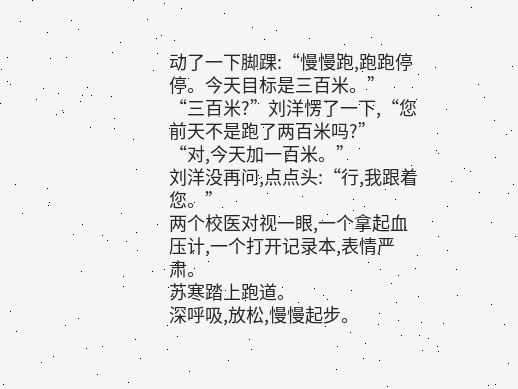动了一下脚踝:“慢慢跑,跑跑停停。今天目标是三百米。”
“三百米?”刘洋愣了一下,“您前天不是跑了两百米吗?”
“对,今天加一百米。”
刘洋没再问,点点头:“行,我跟着您。”
两个校医对视一眼,一个拿起血压计,一个打开记录本,表情严肃。
苏寒踏上跑道。
深呼吸,放松,慢慢起步。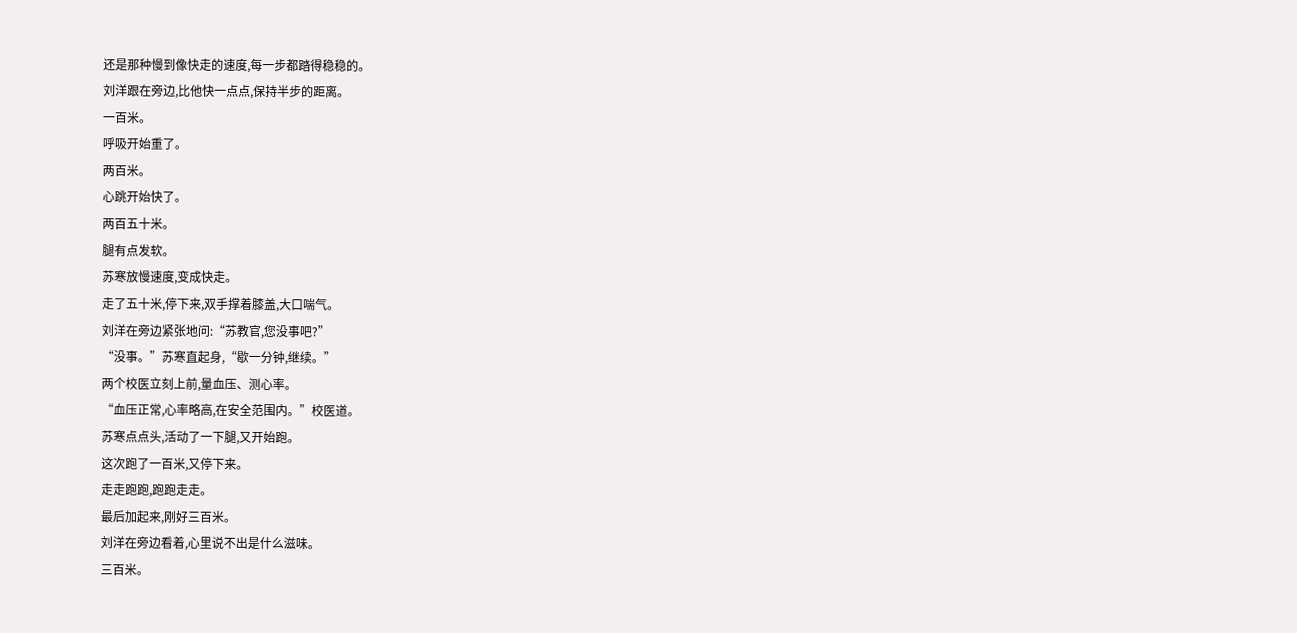还是那种慢到像快走的速度,每一步都踏得稳稳的。
刘洋跟在旁边,比他快一点点,保持半步的距离。
一百米。
呼吸开始重了。
两百米。
心跳开始快了。
两百五十米。
腿有点发软。
苏寒放慢速度,变成快走。
走了五十米,停下来,双手撑着膝盖,大口喘气。
刘洋在旁边紧张地问:“苏教官,您没事吧?”
“没事。”苏寒直起身,“歇一分钟,继续。”
两个校医立刻上前,量血压、测心率。
“血压正常,心率略高,在安全范围内。”校医道。
苏寒点点头,活动了一下腿,又开始跑。
这次跑了一百米,又停下来。
走走跑跑,跑跑走走。
最后加起来,刚好三百米。
刘洋在旁边看着,心里说不出是什么滋味。
三百米。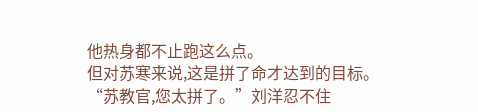他热身都不止跑这么点。
但对苏寒来说,这是拼了命才达到的目标。
“苏教官,您太拼了。”刘洋忍不住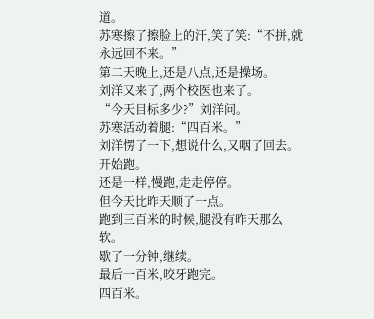道。
苏寒擦了擦脸上的汗,笑了笑:“不拼,就永远回不来。”
第二天晚上,还是八点,还是操场。
刘洋又来了,两个校医也来了。
“今天目标多少?”刘洋问。
苏寒活动着腿:“四百米。”
刘洋愣了一下,想说什么,又咽了回去。
开始跑。
还是一样,慢跑,走走停停。
但今天比昨天顺了一点。
跑到三百米的时候,腿没有昨天那么软。
歇了一分钟,继续。
最后一百米,咬牙跑完。
四百米。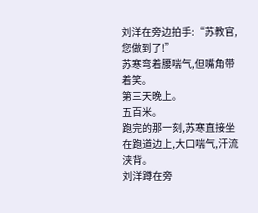刘洋在旁边拍手:“苏教官,您做到了!”
苏寒弯着腰喘气,但嘴角带着笑。
第三天晚上。
五百米。
跑完的那一刻,苏寒直接坐在跑道边上,大口喘气,汗流浃背。
刘洋蹲在旁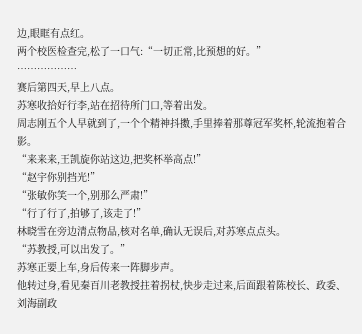边,眼眶有点红。
两个校医检查完,松了一口气:“一切正常,比预想的好。”
………………
赛后第四天,早上八点。
苏寒收拾好行李,站在招待所门口,等着出发。
周志刚五个人早就到了,一个个精神抖擞,手里捧着那尊冠军奖杯,轮流抱着合影。
“来来来,王凯旋你站这边,把奖杯举高点!”
“赵宇你别挡光!”
“张敏你笑一个,别那么严肃!”
“行了行了,拍够了,该走了!”
林晓雪在旁边清点物品,核对名单,确认无误后,对苏寒点点头。
“苏教授,可以出发了。”
苏寒正要上车,身后传来一阵脚步声。
他转过身,看见秦百川老教授拄着拐杖,快步走过来,后面跟着陈校长、政委、刘海副政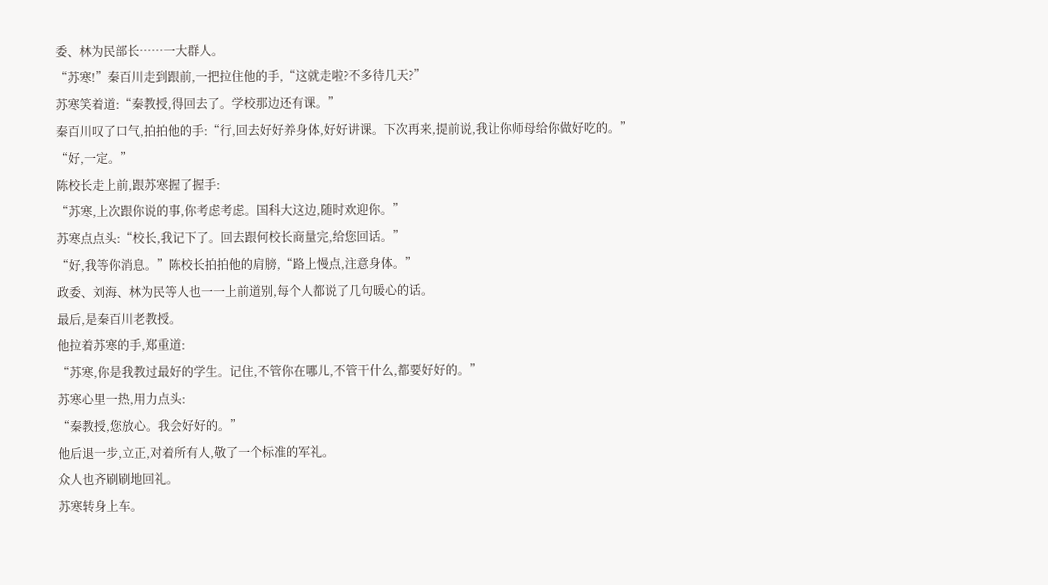委、林为民部长……一大群人。
“苏寒!”秦百川走到跟前,一把拉住他的手,“这就走啦?不多待几天?”
苏寒笑着道:“秦教授,得回去了。学校那边还有课。”
秦百川叹了口气,拍拍他的手:“行,回去好好养身体,好好讲课。下次再来,提前说,我让你师母给你做好吃的。”
“好,一定。”
陈校长走上前,跟苏寒握了握手:
“苏寒,上次跟你说的事,你考虑考虑。国科大这边,随时欢迎你。”
苏寒点点头:“校长,我记下了。回去跟何校长商量完,给您回话。”
“好,我等你消息。”陈校长拍拍他的肩膀,“路上慢点,注意身体。”
政委、刘海、林为民等人也一一上前道别,每个人都说了几句暖心的话。
最后,是秦百川老教授。
他拉着苏寒的手,郑重道:
“苏寒,你是我教过最好的学生。记住,不管你在哪儿,不管干什么,都要好好的。”
苏寒心里一热,用力点头:
“秦教授,您放心。我会好好的。”
他后退一步,立正,对着所有人,敬了一个标准的军礼。
众人也齐刷刷地回礼。
苏寒转身上车。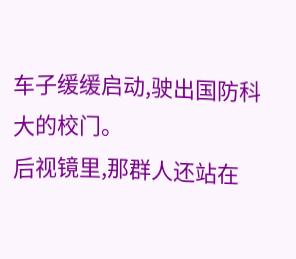车子缓缓启动,驶出国防科大的校门。
后视镜里,那群人还站在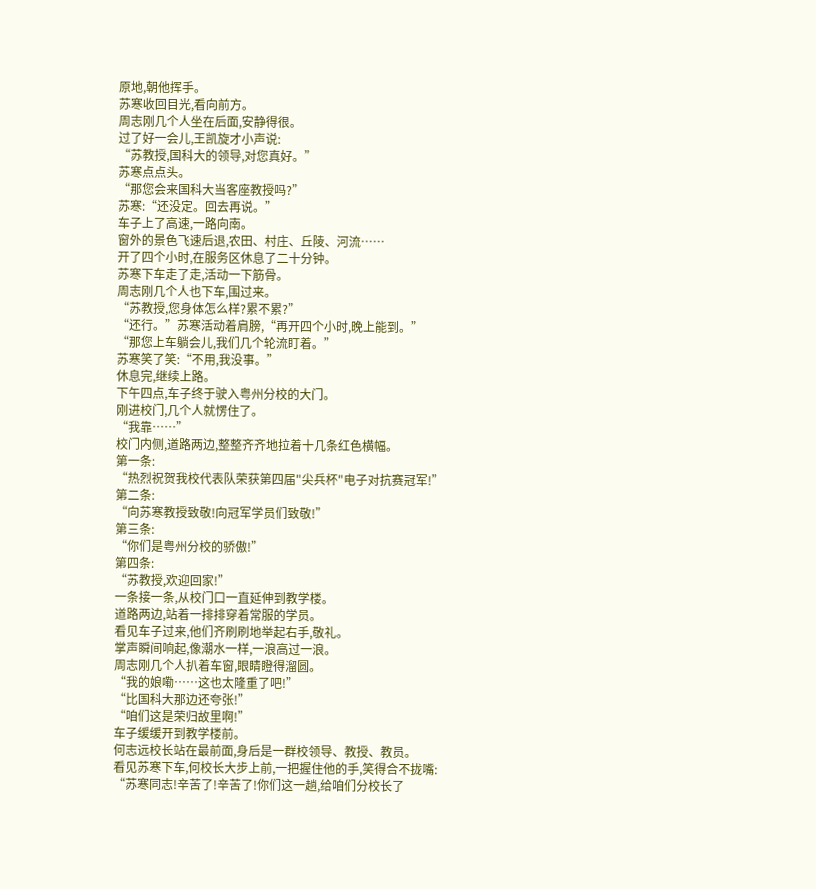原地,朝他挥手。
苏寒收回目光,看向前方。
周志刚几个人坐在后面,安静得很。
过了好一会儿,王凯旋才小声说:
“苏教授,国科大的领导,对您真好。”
苏寒点点头。
“那您会来国科大当客座教授吗?”
苏寒:“还没定。回去再说。”
车子上了高速,一路向南。
窗外的景色飞速后退,农田、村庄、丘陵、河流……
开了四个小时,在服务区休息了二十分钟。
苏寒下车走了走,活动一下筋骨。
周志刚几个人也下车,围过来。
“苏教授,您身体怎么样?累不累?”
“还行。”苏寒活动着肩膀,“再开四个小时,晚上能到。”
“那您上车躺会儿,我们几个轮流盯着。”
苏寒笑了笑:“不用,我没事。”
休息完,继续上路。
下午四点,车子终于驶入粤州分校的大门。
刚进校门,几个人就愣住了。
“我靠……”
校门内侧,道路两边,整整齐齐地拉着十几条红色横幅。
第一条:
“热烈祝贺我校代表队荣获第四届"尖兵杯"电子对抗赛冠军!”
第二条:
“向苏寒教授致敬!向冠军学员们致敬!”
第三条:
“你们是粤州分校的骄傲!”
第四条:
“苏教授,欢迎回家!”
一条接一条,从校门口一直延伸到教学楼。
道路两边,站着一排排穿着常服的学员。
看见车子过来,他们齐刷刷地举起右手,敬礼。
掌声瞬间响起,像潮水一样,一浪高过一浪。
周志刚几个人扒着车窗,眼睛瞪得溜圆。
“我的娘嘞……这也太隆重了吧!”
“比国科大那边还夸张!”
“咱们这是荣归故里啊!”
车子缓缓开到教学楼前。
何志远校长站在最前面,身后是一群校领导、教授、教员。
看见苏寒下车,何校长大步上前,一把握住他的手,笑得合不拢嘴:
“苏寒同志!辛苦了!辛苦了!你们这一趟,给咱们分校长了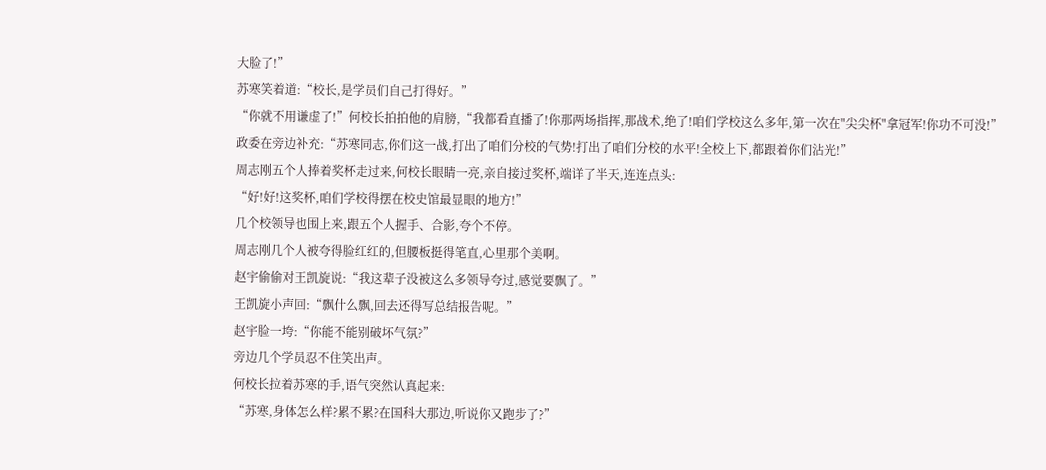大脸了!”
苏寒笑着道:“校长,是学员们自己打得好。”
“你就不用谦虚了!”何校长拍拍他的肩膀,“我都看直播了!你那两场指挥,那战术,绝了!咱们学校这么多年,第一次在"尖尖杯"拿冠军!你功不可没!”
政委在旁边补充:“苏寒同志,你们这一战,打出了咱们分校的气势!打出了咱们分校的水平!全校上下,都跟着你们沾光!”
周志刚五个人捧着奖杯走过来,何校长眼睛一亮,亲自接过奖杯,端详了半天,连连点头:
“好!好!这奖杯,咱们学校得摆在校史馆最显眼的地方!”
几个校领导也围上来,跟五个人握手、合影,夸个不停。
周志刚几个人被夸得脸红红的,但腰板挺得笔直,心里那个美啊。
赵宇偷偷对王凯旋说:“我这辈子没被这么多领导夸过,感觉要飘了。”
王凯旋小声回:“飘什么飘,回去还得写总结报告呢。”
赵宇脸一垮:“你能不能别破坏气氛?”
旁边几个学员忍不住笑出声。
何校长拉着苏寒的手,语气突然认真起来:
“苏寒,身体怎么样?累不累?在国科大那边,听说你又跑步了?”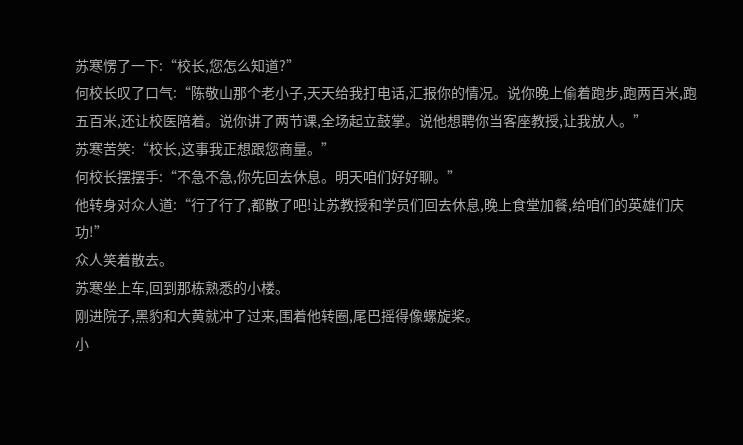苏寒愣了一下:“校长,您怎么知道?”
何校长叹了口气:“陈敬山那个老小子,天天给我打电话,汇报你的情况。说你晚上偷着跑步,跑两百米,跑五百米,还让校医陪着。说你讲了两节课,全场起立鼓掌。说他想聘你当客座教授,让我放人。”
苏寒苦笑:“校长,这事我正想跟您商量。”
何校长摆摆手:“不急不急,你先回去休息。明天咱们好好聊。”
他转身对众人道:“行了行了,都散了吧!让苏教授和学员们回去休息,晚上食堂加餐,给咱们的英雄们庆功!”
众人笑着散去。
苏寒坐上车,回到那栋熟悉的小楼。
刚进院子,黑豹和大黄就冲了过来,围着他转圈,尾巴摇得像螺旋桨。
小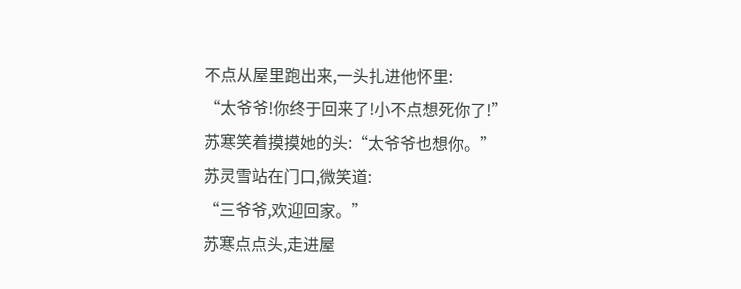不点从屋里跑出来,一头扎进他怀里:
“太爷爷!你终于回来了!小不点想死你了!”
苏寒笑着摸摸她的头:“太爷爷也想你。”
苏灵雪站在门口,微笑道:
“三爷爷,欢迎回家。”
苏寒点点头,走进屋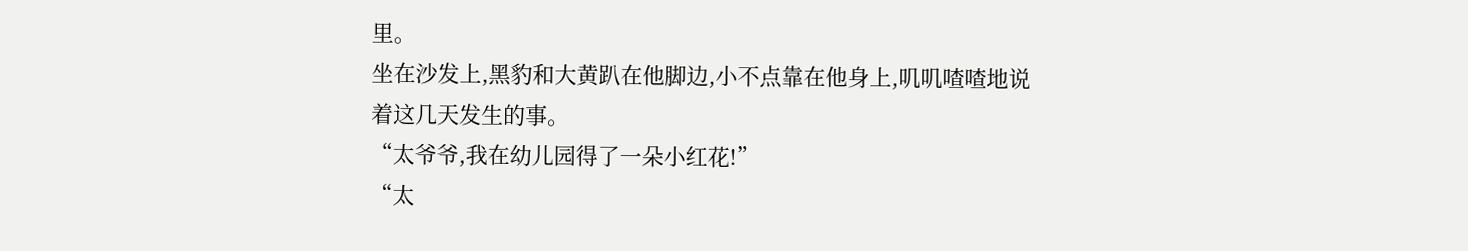里。
坐在沙发上,黑豹和大黄趴在他脚边,小不点靠在他身上,叽叽喳喳地说着这几天发生的事。
“太爷爷,我在幼儿园得了一朵小红花!”
“太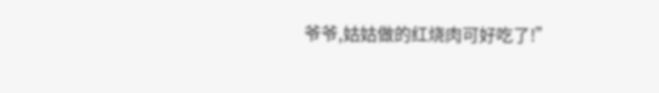爷爷,姑姑做的红烧肉可好吃了!”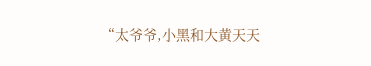“太爷爷,小黑和大黄天天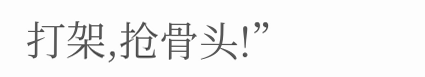打架,抢骨头!”